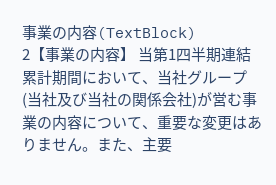事業の内容(TextBlock)
2【事業の内容】 当第1四半期連結累計期間において、当社グループ(当社及び当社の関係会社)が営む事業の内容について、重要な変更はありません。また、主要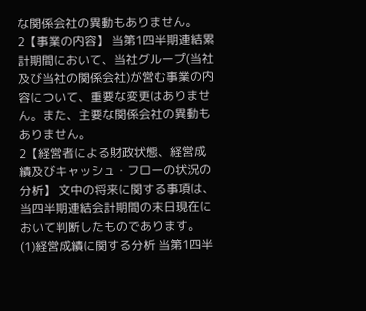な関係会社の異動もありません。
2【事業の内容】 当第1四半期連結累計期間において、当社グループ(当社及び当社の関係会社)が営む事業の内容について、重要な変更はありません。また、主要な関係会社の異動もありません。
2【経営者による財政状態、経営成績及びキャッシュ・フローの状況の分析】 文中の将来に関する事項は、当四半期連結会計期間の末日現在において判断したものであります。 (1)経営成績に関する分析 当第1四半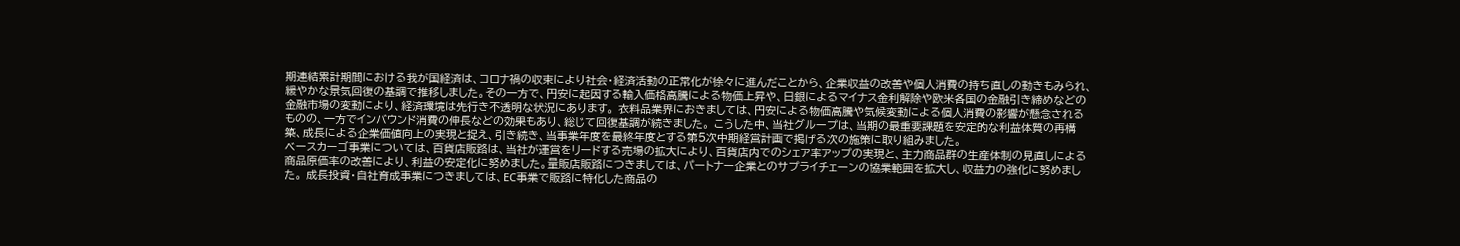期連結累計期間における我が国経済は、コロナ禍の収束により社会・経済活動の正常化が徐々に進んだことから、企業収益の改善や個人消費の持ち直しの動きもみられ、緩やかな景気回復の基調で推移しました。その一方で、円安に起因する輸入価格高騰による物価上昇や、日銀によるマイナス金利解除や欧米各国の金融引き締めなどの金融市場の変動により、経済環境は先行き不透明な状況にあります。 衣料品業界におきましては、円安による物価高騰や気候変動による個人消費の影響が懸念されるものの、一方でインバウンド消費の伸長などの効果もあり、総じて回復基調が続きました。 こうした中、当社グループは、当期の最重要課題を安定的な利益体質の再構築、成長による企業価値向上の実現と捉え、引き続き、当事業年度を最終年度とする第5次中期経営計画で掲げる次の施策に取り組みました。
ベースカーゴ事業については、百貨店販路は、当社が運営をリードする売場の拡大により、百貨店内でのシェア率アップの実現と、主力商品群の生産体制の見直しによる商品原価率の改善により、利益の安定化に努めました。量販店販路につきましては、パートナー企業とのサプライチェーンの協業範囲を拡大し、収益力の強化に努めました。 成長投資・自社育成事業につきましては、EC事業で販路に特化した商品の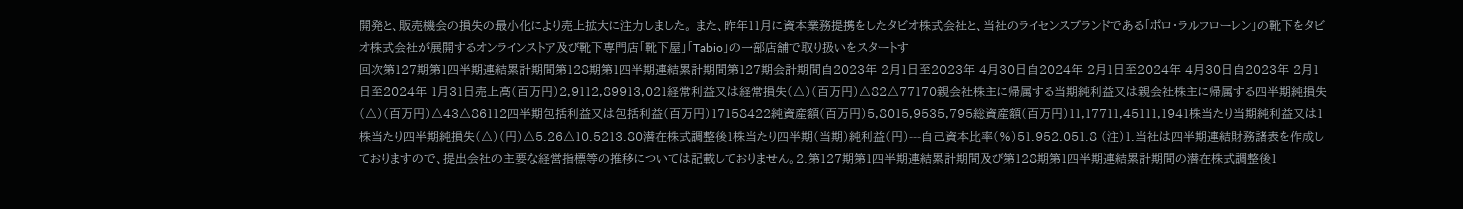開発と、販売機会の損失の最小化により売上拡大に注力しました。 また、昨年11月に資本業務提携をしたタビオ株式会社と、当社のライセンスブランドである「ポロ・ラルフローレン」の靴下をタビオ株式会社が展開するオンラインストア及び靴下専門店「靴下屋」「Tabio」の一部店舗で取り扱いをスタートす
回次第127期第1四半期連結累計期間第128期第1四半期連結累計期間第127期会計期間自2023年 2月1日至2023年 4月30日自2024年 2月1日至2024年 4月30日自2023年 2月1日至2024年 1月31日売上高(百万円)2,9112,89913,021経常利益又は経常損失(△)(百万円)△82△77170親会社株主に帰属する当期純利益又は親会社株主に帰属する四半期純損失(△)(百万円)△43△86112四半期包括利益又は包括利益(百万円)17158422純資産額(百万円)5,8015,9535,795総資産額(百万円)11,17711,45111,1941株当たり当期純利益又は1株当たり四半期純損失(△)(円)△5.26△10.5213.80潜在株式調整後1株当たり四半期(当期)純利益(円)---自己資本比率(%)51.952.051.8 (注)1.当社は四半期連結財務諸表を作成しておりますので、提出会社の主要な経営指標等の推移については記載しておりません。2.第127期第1四半期連結累計期間及び第128期第1四半期連結累計期間の潜在株式調整後1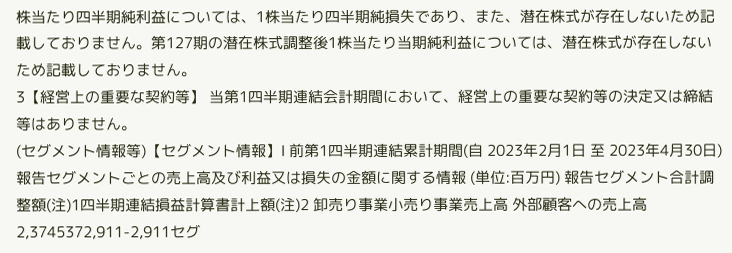株当たり四半期純利益については、1株当たり四半期純損失であり、また、潜在株式が存在しないため記載しておりません。第127期の潜在株式調整後1株当たり当期純利益については、潜在株式が存在しないため記載しておりません。
3【経営上の重要な契約等】 当第1四半期連結会計期間において、経営上の重要な契約等の決定又は締結等はありません。
(セグメント情報等)【セグメント情報】Ⅰ 前第1四半期連結累計期間(自 2023年2月1日 至 2023年4月30日)報告セグメントごとの売上高及び利益又は損失の金額に関する情報 (単位:百万円) 報告セグメント合計調整額(注)1四半期連結損益計算書計上額(注)2 卸売り事業小売り事業売上高 外部顧客への売上高2,3745372,911-2,911セグ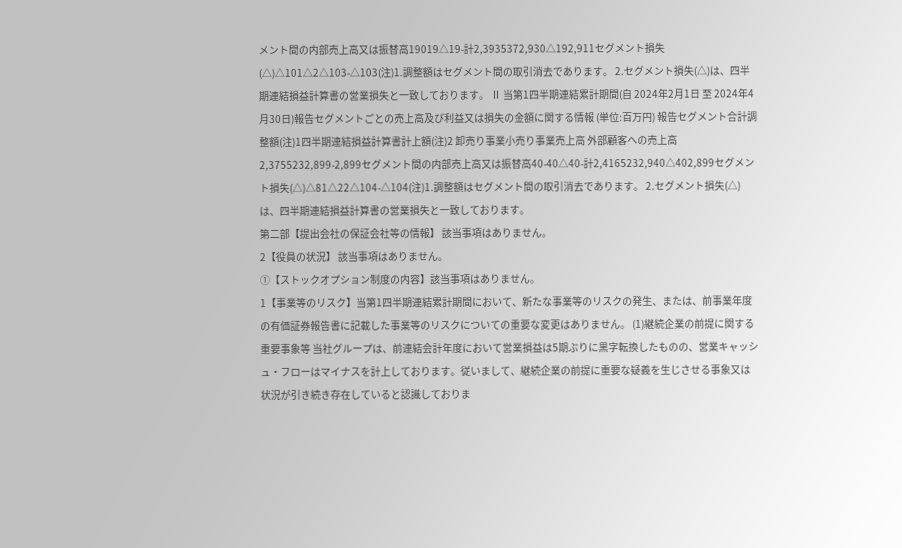メント間の内部売上高又は振替高19019△19-計2,3935372,930△192,911セグメント損失(△)△101△2△103-△103(注)1.調整額はセグメント間の取引消去であります。 2.セグメント損失(△)は、四半期連結損益計算書の営業損失と一致しております。 Ⅱ 当第1四半期連結累計期間(自 2024年2月1日 至 2024年4月30日)報告セグメントごとの売上高及び利益又は損失の金額に関する情報 (単位:百万円) 報告セグメント合計調整額(注)1四半期連結損益計算書計上額(注)2 卸売り事業小売り事業売上高 外部顧客への売上高2,3755232,899-2,899セグメント間の内部売上高又は振替高40-40△40-計2,4165232,940△402,899セグメント損失(△)△81△22△104-△104(注)1.調整額はセグメント間の取引消去であります。 2.セグメント損失(△)は、四半期連結損益計算書の営業損失と一致しております。
第二部【提出会社の保証会社等の情報】 該当事項はありません。
2【役員の状況】 該当事項はありません。
①【ストックオプション制度の内容】該当事項はありません。
1【事業等のリスク】当第1四半期連結累計期間において、新たな事業等のリスクの発生、または、前事業年度の有価証券報告書に記載した事業等のリスクについての重要な変更はありません。 (1)継続企業の前提に関する重要事象等 当社グループは、前連結会計年度において営業損益は5期ぶりに黒字転換したものの、営業キャッシュ・フローはマイナスを計上しております。従いまして、継続企業の前提に重要な疑義を生じさせる事象又は状況が引き続き存在していると認識しておりま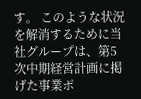す。 このような状況を解消するために当社グループは、第5次中期経営計画に掲げた事業ポ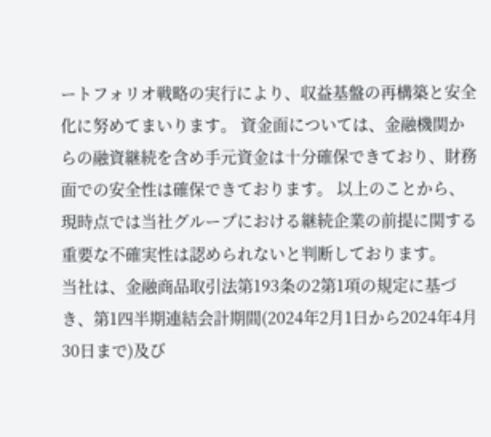ートフォリオ戦略の実行により、収益基盤の再構築と安全化に努めてまいります。 資金面については、金融機関からの融資継続を含め手元資金は十分確保できており、財務面での安全性は確保できております。 以上のことから、現時点では当社グループにおける継続企業の前提に関する重要な不確実性は認められないと判断しております。
当社は、金融商品取引法第193条の2第1項の規定に基づき、第1四半期連結会計期間(2024年2月1日から2024年4月30日まで)及び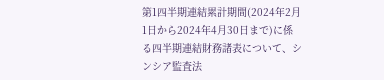第1四半期連結累計期間(2024年2月1日から2024年4月30日まで)に係る四半期連結財務諸表について、シンシア監査法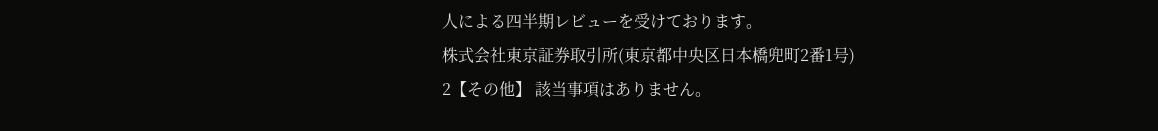人による四半期レビューを受けております。
株式会社東京証券取引所(東京都中央区日本橋兜町2番1号)
2【その他】 該当事項はありません。